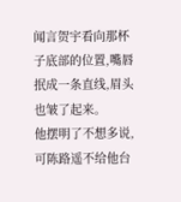闻言贺宇看向那杯子底部的位置,嘴唇抿成一条直线,眉头也皱了起来。
他摆明了不想多说,可陈路遥不给他台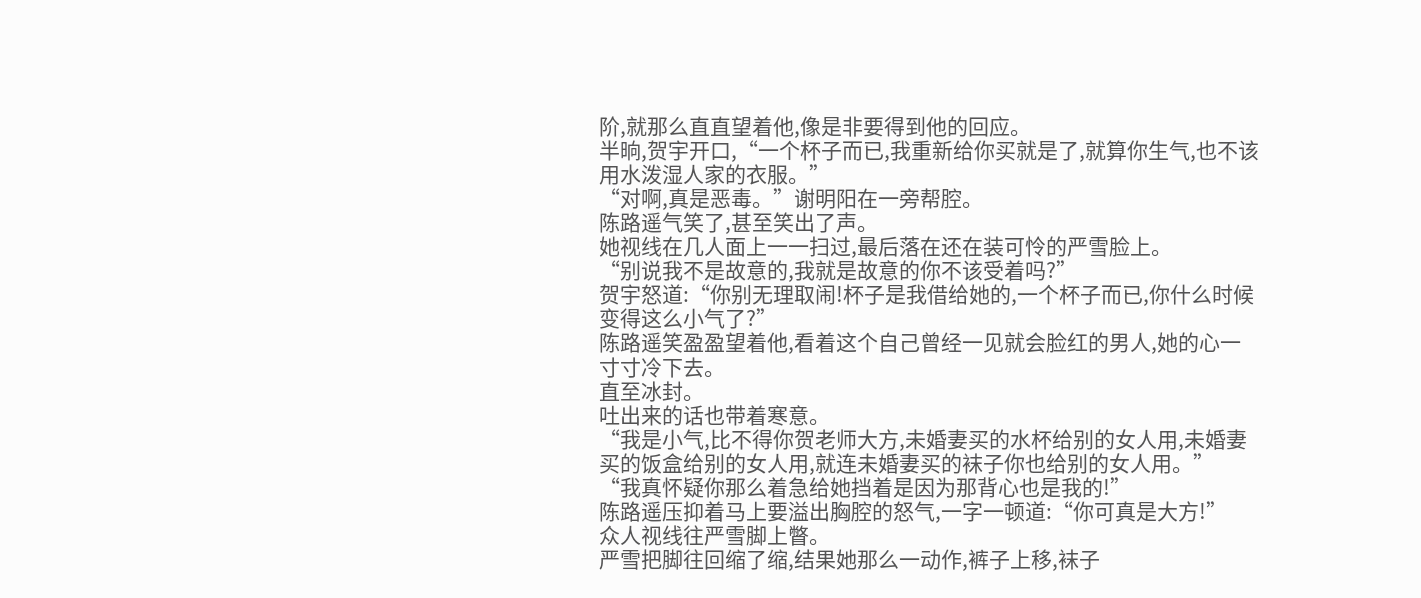阶,就那么直直望着他,像是非要得到他的回应。
半晌,贺宇开口,“一个杯子而已,我重新给你买就是了,就算你生气,也不该用水泼湿人家的衣服。”
“对啊,真是恶毒。”谢明阳在一旁帮腔。
陈路遥气笑了,甚至笑出了声。
她视线在几人面上一一扫过,最后落在还在装可怜的严雪脸上。
“别说我不是故意的,我就是故意的你不该受着吗?”
贺宇怒道:“你别无理取闹!杯子是我借给她的,一个杯子而已,你什么时候变得这么小气了?”
陈路遥笑盈盈望着他,看着这个自己曾经一见就会脸红的男人,她的心一寸寸冷下去。
直至冰封。
吐出来的话也带着寒意。
“我是小气,比不得你贺老师大方,未婚妻买的水杯给别的女人用,未婚妻买的饭盒给别的女人用,就连未婚妻买的袜子你也给别的女人用。”
“我真怀疑你那么着急给她挡着是因为那背心也是我的!”
陈路遥压抑着马上要溢出胸腔的怒气,一字一顿道:“你可真是大方!”
众人视线往严雪脚上瞥。
严雪把脚往回缩了缩,结果她那么一动作,裤子上移,袜子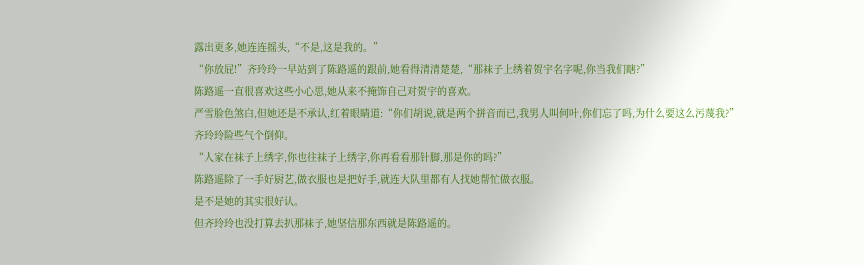露出更多,她连连摇头,“不是,这是我的。”
“你放屁!”齐玲玲一早站到了陈路遥的跟前,她看得清清楚楚,“那袜子上绣着贺宇名字呢,你当我们瞎?”
陈路遥一直很喜欢这些小心思,她从来不掩饰自己对贺宇的喜欢。
严雪脸色煞白,但她还是不承认,红着眼睛道:“你们胡说,就是两个拼音而已,我男人叫何叶,你们忘了吗,为什么要这么污蔑我?”
齐玲玲险些气个倒仰。
“人家在袜子上绣字,你也往袜子上绣字,你再看看那针脚,那是你的吗?”
陈路遥除了一手好厨艺,做衣服也是把好手,就连大队里都有人找她帮忙做衣服。
是不是她的其实很好认。
但齐玲玲也没打算去扒那袜子,她坚信那东西就是陈路遥的。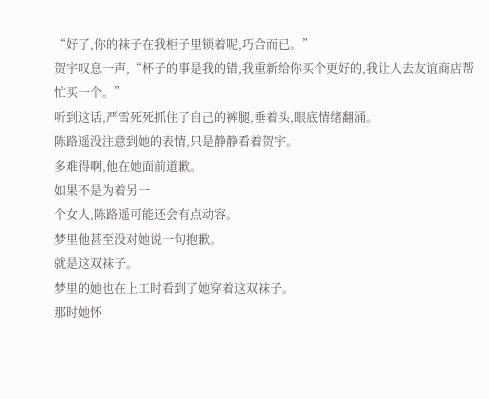“好了,你的袜子在我柜子里锁着呢,巧合而已。”
贺宇叹息一声,“杯子的事是我的错,我重新给你买个更好的,我让人去友谊商店帮忙买一个。”
听到这话,严雪死死抓住了自己的裤腿,垂着头,眼底情绪翻涌。
陈路遥没注意到她的表情,只是静静看着贺宇。
多难得啊,他在她面前道歉。
如果不是为着另一
个女人,陈路遥可能还会有点动容。
梦里他甚至没对她说一句抱歉。
就是这双袜子。
梦里的她也在上工时看到了她穿着这双袜子。
那时她怀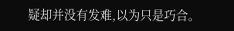疑却并没有发难,以为只是巧合。